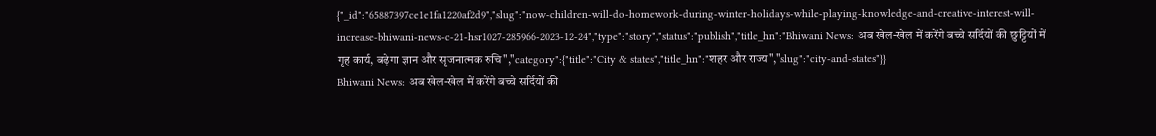{"_id":"65887397ce1e1fa1220af2d9","slug":"now-children-will-do-homework-during-winter-holidays-while-playing-knowledge-and-creative-interest-will-increase-bhiwani-news-c-21-hsr1027-285966-2023-12-24","type":"story","status":"publish","title_hn":"Bhiwani News: अब खेल-खेल में करेंगे बच्चे सर्दियों की छुट्टियों में गृह कार्य, बढ़ेगा ज्ञान और सृजनात्मक रुचि","category":{"title":"City & states","title_hn":"शहर और राज्य","slug":"city-and-states"}}
Bhiwani News: अब खेल-खेल में करेंगे बच्चे सर्दियों की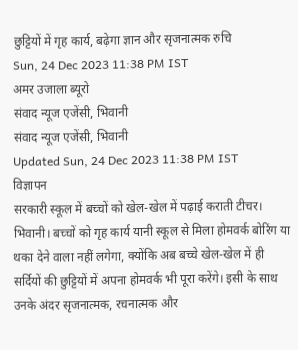छुट्टियों में गृह कार्य, बढ़ेगा ज्ञान और सृजनात्मक रुचि
Sun, 24 Dec 2023 11:38 PM IST
अमर उजाला ब्यूरो
संवाद न्यूज एजेंसी, भिवानी
संवाद न्यूज एजेंसी, भिवानी
Updated Sun, 24 Dec 2023 11:38 PM IST
विज्ञापन
सरकारी स्कूल में बच्चों को खेल-खेल में पढ़ाई कराती टीचर।
भिवानी। बच्चों को गृह कार्य यानी स्कूल से मिला होमवर्क बोरिंग या थका देने वाला नहीं लगेगा, क्योंकि अब बच्चे खेल-खेल में ही सर्दियों की छुट्टियों में अपना होमवर्क भी पूरा करेंगे। इसी के साथ उनके अंदर सृजनात्मक, रचनात्मक और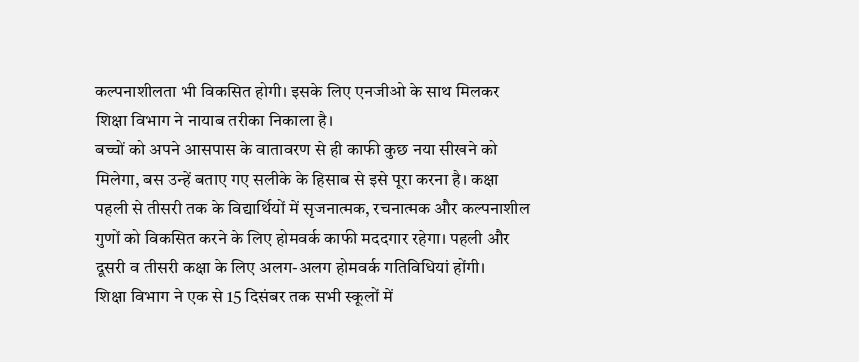कल्पनाशीलता भी विकसित होगी। इसके लिए एनजीओ के साथ मिलकर शिक्षा विभाग ने नायाब तरीका निकाला है।
बच्चों को अपने आसपास के वातावरण से ही काफी कुछ नया सीखने को मिलेगा, बस उन्हें बताए गए सलीके के हिसाब से इसे पूरा करना है। कक्षा पहली से तीसरी तक के विद्यार्थियों में सृजनात्मक, रचनात्मक और कल्पनाशील गुणों को विकसित करने के लिए होमवर्क काफी मददगार रहेगा। पहली और दूसरी व तीसरी कक्षा के लिए अलग-अलग होमवर्क गतिविधियां होंगी।
शिक्षा विभाग ने एक से 15 दिसंबर तक सभी स्कूलों में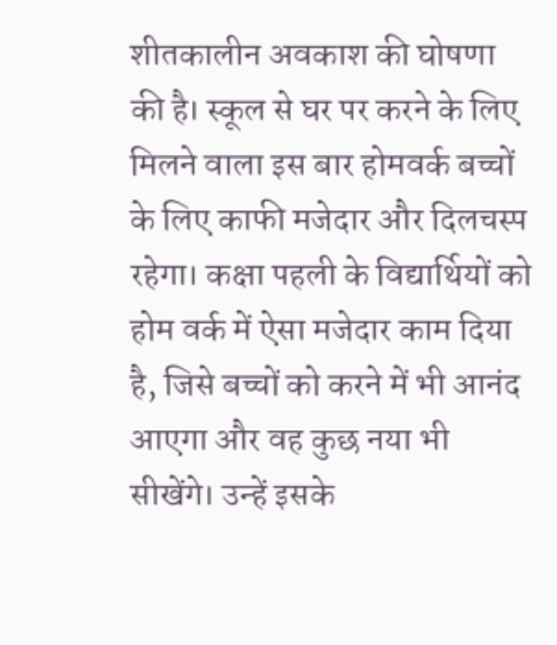शीतकालीन अवकाश की घोषणा की है। स्कूल से घर पर करने के लिए मिलने वाला इस बार होमवर्क बच्चों के लिए काफी मजेदार और दिलचस्प रहेगा। कक्षा पहली के विद्यार्थियों को होम वर्क में ऐसा मजेदार काम दिया है, जिसे बच्चों को करने में भी आनंद आएगा और वह कुछ नया भी सीखेंगे। उन्हें इसके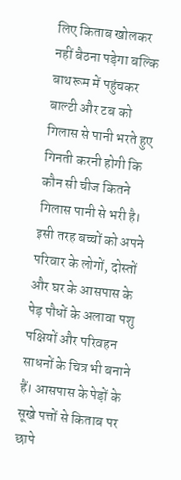लिए किताब खोलकर नहीं बैठना पड़ेगा बल्कि बाथरूम में पहुंचकर बाल्टी और टब को गिलास से पानी भरते हुए गिनती करनी होगी कि कौन सी चीज कितने गिलास पानी से भरी है। इसी तरह बच्चों को अपने परिवार के लोगों, दोस्तों और घर के आसपास के पेड़ पौधों के अलावा पशु पक्षियों और परिवहन साधनों के चित्र भी बनाने हैं। आसपास के पेड़ों के सूखे पत्तों से किताब पर छापे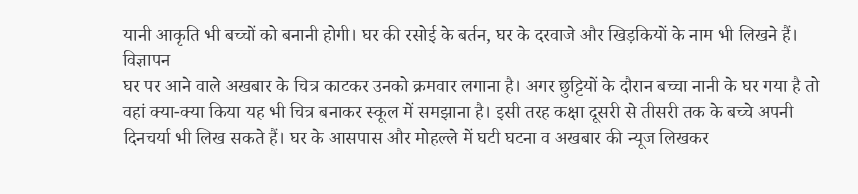यानी आकृति भी बच्चों को बनानी होगी। घर की रसोई के बर्तन, घर के दरवाजे और खिड़कियों के नाम भी लिखने हैं।
विज्ञापन
घर पर आने वाले अखबार के चित्र काटकर उनको क्रमवार लगाना है। अगर छुट्टियों के दौरान बच्चा नानी के घर गया है तो वहां क्या-क्या किया यह भी चित्र बनाकर स्कूल में समझाना है। इसी तरह कक्षा दूसरी से तीसरी तक के बच्चे अपनी दिनचर्या भी लिख सकते हैं। घर के आसपास और मोहल्ले में घटी घटना व अखबार की न्यूज लिखकर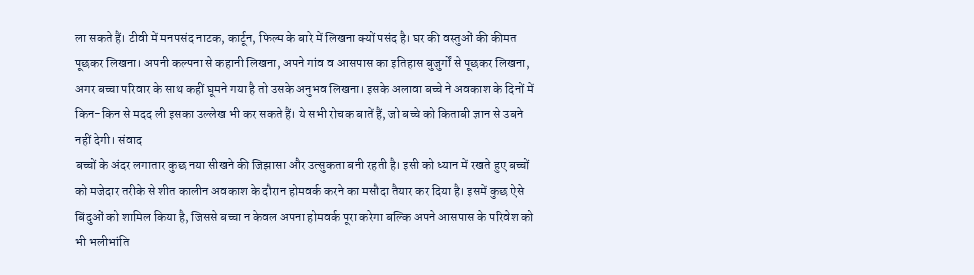ला सकते हैं। टीवी में मनपसंद नाटक, कार्टून, फिल्म के बारे में लिखना क्यों पसंद है। घर की वस्तुओं की कीमत पूछकर लिखना। अपनी कल्पना से कहानी लिखना, अपने गांव व आसपास का इतिहास बुजुर्गों से पूछकर लिखना, अगर बच्चा परिवार के साथ कहीं घूमने गया है तो उसके अनुभव लिखना। इसके अलावा बच्चे ने अवकाश के दिनों में किन-किन से मदद ली इसका उल्लेख भी कर सकते हैं। ये सभी रोचक बातें हैं, जो बच्चे को किताबी ज्ञान से उबने नहीं देगी। संवाद
बच्चों के अंदर लगातार कुछ नया सीखने की जिझासा और उत्सुकता बनी रहती है। इसी को ध्यान में रखते हुए बच्चों को मजेदार तरीके से शीत कालीन अवकाश के दौरान होमवर्क करने का मसौदा तैयार कर दिया है। इसमें कुछ ऐसे बिंदुओं को शामिल किया है, जिससे बच्चा न केवल अपना होमवर्क पूरा करेगा बल्कि अपने आसपास के परिवेश को भी भलीभांति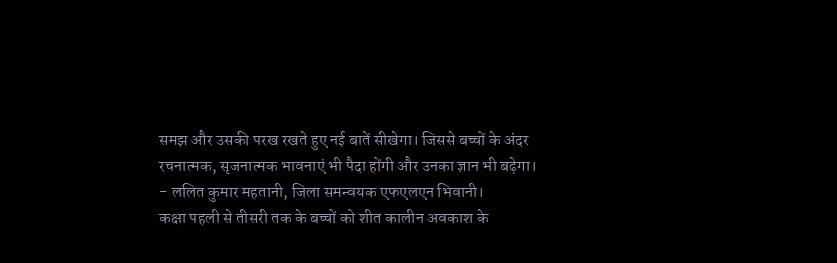समझ और उसकी परख रखते हुए नई बातें सीखेगा। जिससे बच्चों के अंदर रचनात्मक, सृजनात्मक भावनाएं भी पैदा होंगी और उनका ज्ञान भी बढ़ेगा।
- ललित कुमार महतानी, जिला समन्वयक एफएलएन भिवानी।
कक्षा पहली से तीसरी तक के बच्चों को शीत कालीन अवकाश के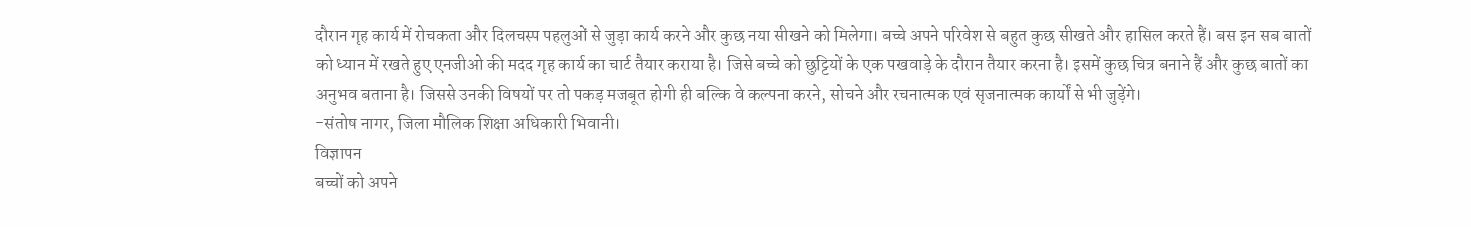दौरान गृह कार्य में रोचकता और दिलचस्प पहलुओं से जुड़ा कार्य करने और कुछ नया सीखने को मिलेगा। बच्चे अपने परिवेश से बहुत कुछ सीखते और हासिल करते हैं। बस इन सब बातों को ध्यान में रखते हुए एनजीओ की मदद गृह कार्य का चार्ट तैयार कराया है। जिसे बच्चे को छुट्टियों के एक पखवाड़े के दौरान तैयार करना है। इसमें कुछ चित्र बनाने हैं और कुछ बातों का अनुभव बताना है। जिससे उनकी विषयों पर तो पकड़ मजबूत होगी ही बल्कि वे कल्पना करने, सोचने और रचनात्मक एवं सृजनात्मक कार्यों से भी जुड़ेंगे।
-संतोष नागर, जिला मौलिक शिक्षा अधिकारी भिवानी।
विज्ञापन
बच्चों को अपने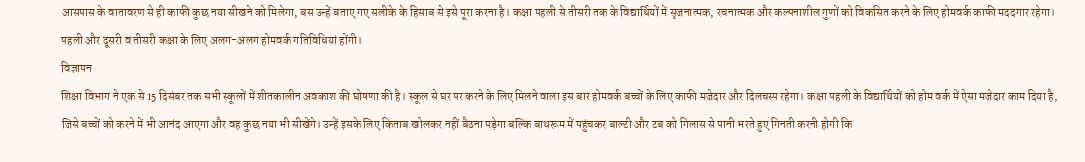आसपास के वातावरण से ही काफी कुछ नया सीखने को मिलेगा, बस उन्हें बताए गए सलीके के हिसाब से इसे पूरा करना है। कक्षा पहली से तीसरी तक के विद्यार्थियों में सृजनात्मक, रचनात्मक और कल्पनाशील गुणों को विकसित करने के लिए होमवर्क काफी मददगार रहेगा। पहली और दूसरी व तीसरी कक्षा के लिए अलग-अलग होमवर्क गतिविधियां होंगी।
विज्ञापन
शिक्षा विभाग ने एक से 15 दिसंबर तक सभी स्कूलों में शीतकालीन अवकाश की घोषणा की है। स्कूल से घर पर करने के लिए मिलने वाला इस बार होमवर्क बच्चों के लिए काफी मजेदार और दिलचस्प रहेगा। कक्षा पहली के विद्यार्थियों को होम वर्क में ऐसा मजेदार काम दिया है, जिसे बच्चों को करने में भी आनंद आएगा और वह कुछ नया भी सीखेंगे। उन्हें इसके लिए किताब खोलकर नहीं बैठना पड़ेगा बल्कि बाथरूम में पहुंचकर बाल्टी और टब को गिलास से पानी भरते हुए गिनती करनी होगी कि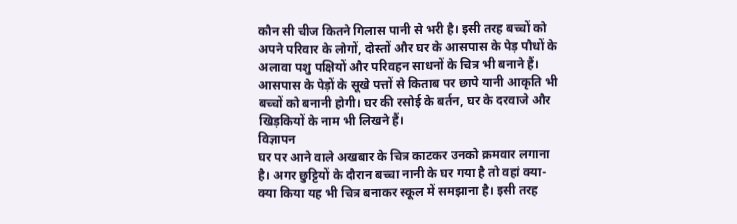कौन सी चीज कितने गिलास पानी से भरी है। इसी तरह बच्चों को अपने परिवार के लोगों, दोस्तों और घर के आसपास के पेड़ पौधों के अलावा पशु पक्षियों और परिवहन साधनों के चित्र भी बनाने हैं। आसपास के पेड़ों के सूखे पत्तों से किताब पर छापे यानी आकृति भी बच्चों को बनानी होगी। घर की रसोई के बर्तन, घर के दरवाजे और खिड़कियों के नाम भी लिखने हैं।
विज्ञापन
घर पर आने वाले अखबार के चित्र काटकर उनको क्रमवार लगाना है। अगर छुट्टियों के दौरान बच्चा नानी के घर गया है तो वहां क्या-क्या किया यह भी चित्र बनाकर स्कूल में समझाना है। इसी तरह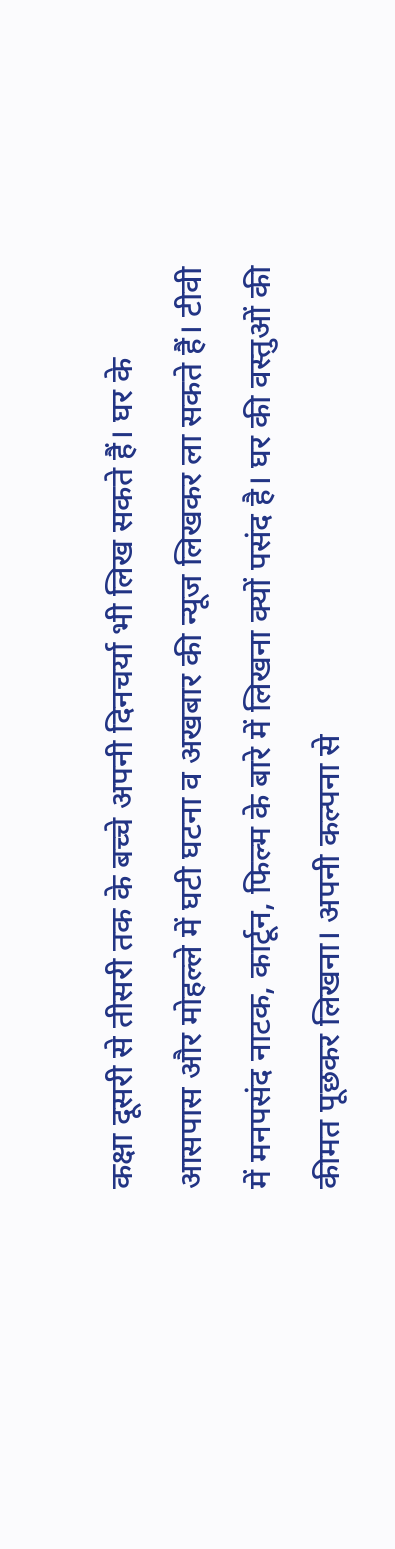कक्षा दूसरी से तीसरी तक के बच्चे अपनी दिनचर्या भी लिख सकते हैं। घर के आसपास और मोहल्ले में घटी घटना व अखबार की न्यूज लिखकर ला सकते हैं। टीवी में मनपसंद नाटक, कार्टून, फिल्म के बारे में लिखना क्यों पसंद है। घर की वस्तुओं की कीमत पूछकर लिखना। अपनी कल्पना से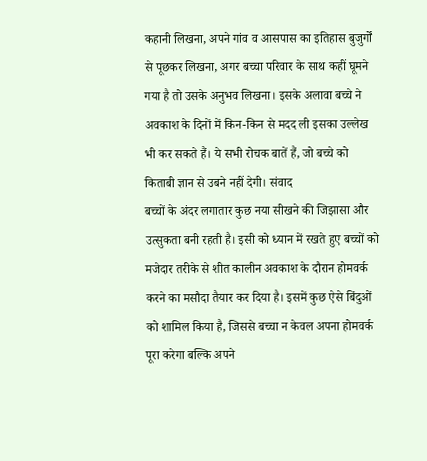कहानी लिखना, अपने गांव व आसपास का इतिहास बुजुर्गों से पूछकर लिखना, अगर बच्चा परिवार के साथ कहीं घूमने गया है तो उसके अनुभव लिखना। इसके अलावा बच्चे ने अवकाश के दिनों में किन-किन से मदद ली इसका उल्लेख भी कर सकते हैं। ये सभी रोचक बातें हैं, जो बच्चे को किताबी ज्ञान से उबने नहीं देगी। संवाद
बच्चों के अंदर लगातार कुछ नया सीखने की जिझासा और उत्सुकता बनी रहती है। इसी को ध्यान में रखते हुए बच्चों को मजेदार तरीके से शीत कालीन अवकाश के दौरान होमवर्क करने का मसौदा तैयार कर दिया है। इसमें कुछ ऐसे बिंदुओं को शामिल किया है, जिससे बच्चा न केवल अपना होमवर्क पूरा करेगा बल्कि अपने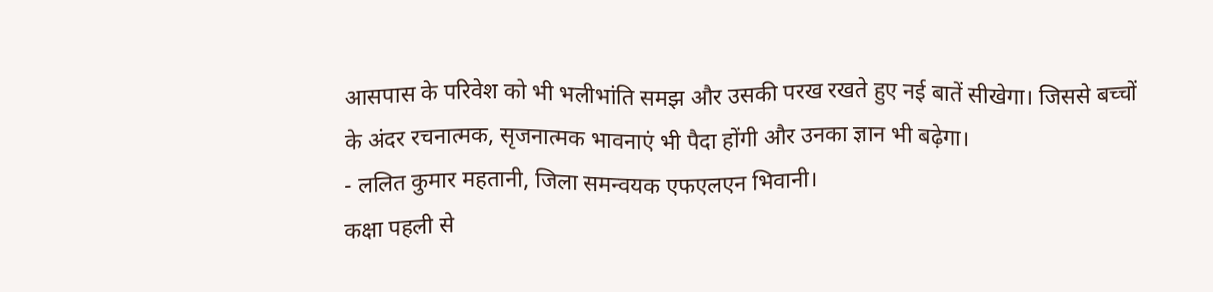आसपास के परिवेश को भी भलीभांति समझ और उसकी परख रखते हुए नई बातें सीखेगा। जिससे बच्चों के अंदर रचनात्मक, सृजनात्मक भावनाएं भी पैदा होंगी और उनका ज्ञान भी बढ़ेगा।
- ललित कुमार महतानी, जिला समन्वयक एफएलएन भिवानी।
कक्षा पहली से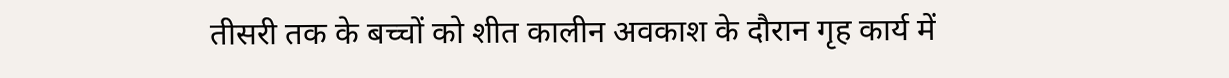तीसरी तक के बच्चों को शीत कालीन अवकाश के दौरान गृह कार्य में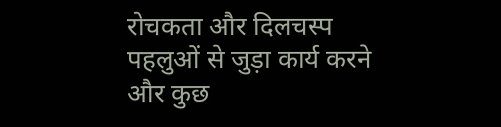रोचकता और दिलचस्प पहलुओं से जुड़ा कार्य करने और कुछ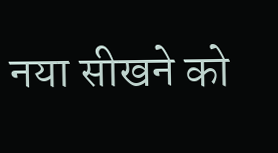नया सीखने को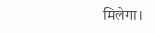मिलेगा।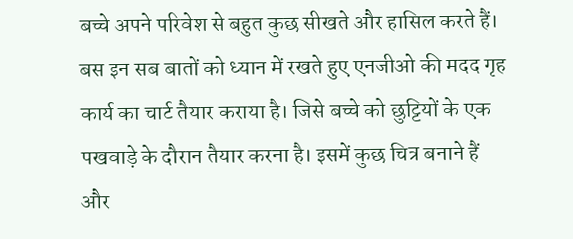बच्चे अपने परिवेश से बहुत कुछ सीखते और हासिल करते हैं। बस इन सब बातों को ध्यान में रखते हुए एनजीओ की मदद गृह कार्य का चार्ट तैयार कराया है। जिसे बच्चे को छुट्टियों के एक पखवाड़े के दौरान तैयार करना है। इसमें कुछ चित्र बनाने हैं और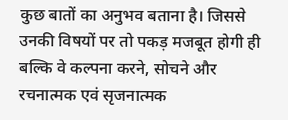कुछ बातों का अनुभव बताना है। जिससे उनकी विषयों पर तो पकड़ मजबूत होगी ही बल्कि वे कल्पना करने, सोचने और रचनात्मक एवं सृजनात्मक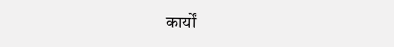कार्यों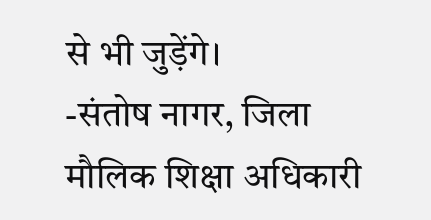से भी जुड़ेंगे।
-संतोष नागर, जिला मौलिक शिक्षा अधिकारी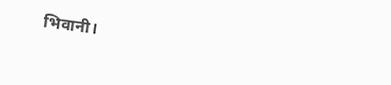भिवानी।